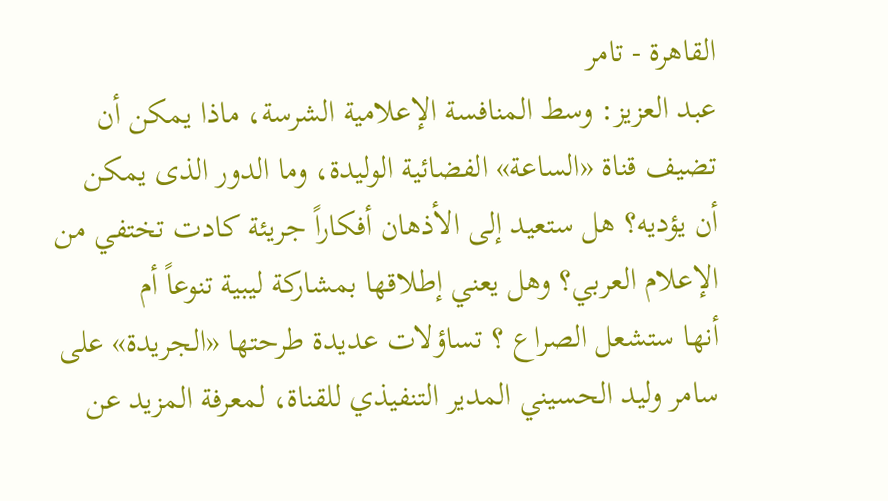القاهرة - تامر
عبد العزيز: وسط المنافسة الإعلامية الشرسة، ماذا يمكن أن
تضيف قناة «الساعة» الفضائية الوليدة، وما الدور الذى يمكن
أن يؤديه؟ هل ستعيد إلى الأذهان أفكاراً جريئة كادت تختفي من
الإعلام العربي؟ وهل يعني إطلاقها بمشاركة ليبية تنوعاً أم
أنها ستشعل الصراع ؟ تساؤلات عديدة طرحتها «الجريدة» على
سامر وليد الحسيني المدير التنفيذي للقناة، لمعرفة المزيد عن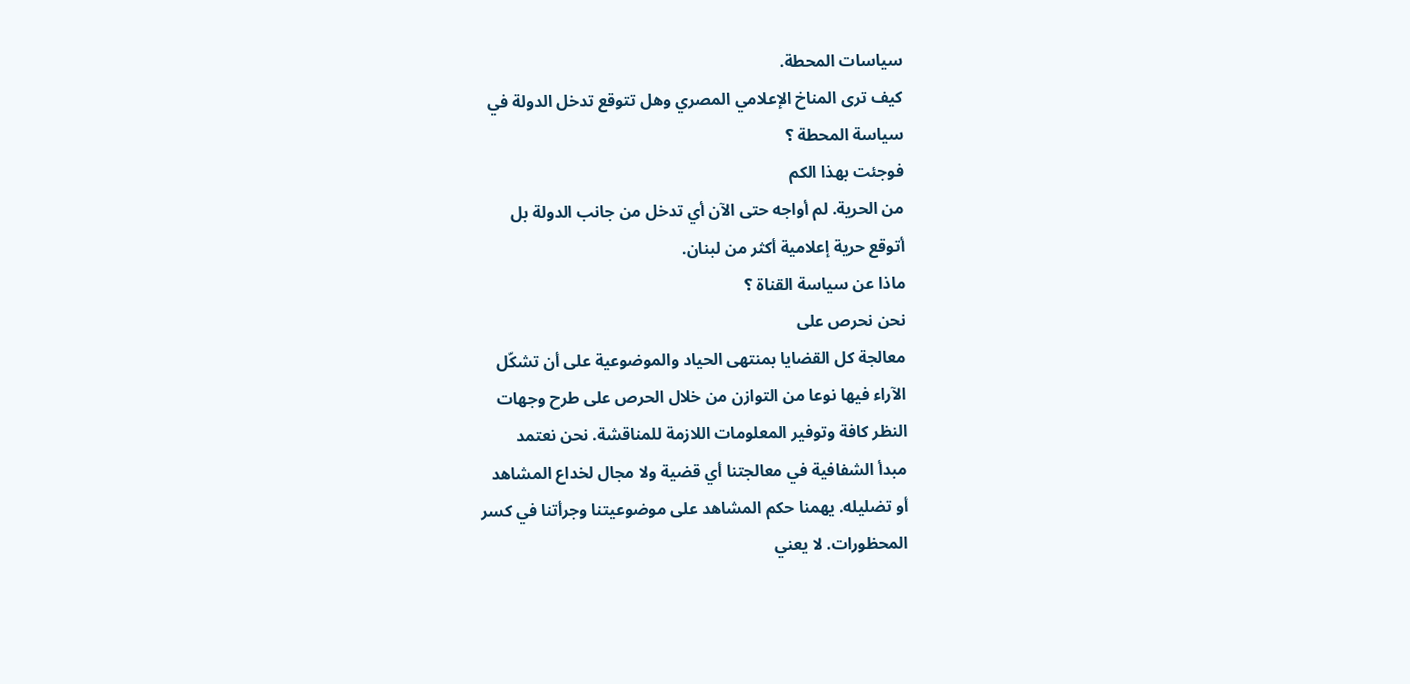سياسات المحطة.
كيف ترى المناخ الإعلامي المصري وهل تتوقع تدخل الدولة في
سياسة المحطة ؟
فوجئت بهذا الكم
من الحرية. لم أواجه حتى الآن أي تدخل من جانب الدولة بل
أتوقع حرية إعلامية أكثر من لبنان.
ماذا عن سياسة القناة ؟
نحن نحرص على
معالجة كل القضايا بمنتهى الحياد والموضوعية على أن تشكّل
الآراء فيها نوعا من التوازن من خلال الحرص على طرح وجهات
النظر كافة وتوفير المعلومات اللازمة للمناقشة. نحن نعتمد
مبدأ الشفافية في معالجتنا أي قضية ولا مجال لخداع المشاهد
أو تضليله. يهمنا حكم المشاهد على موضوعيتنا وجرأتنا في كسر
المحظورات. لا يعني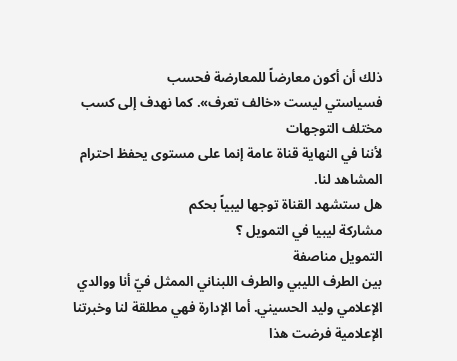ذلك أن أكون معارضاً للمعارضة فحسب
فسياستي ليست «خالف تعرف». كما نهدف إلى كسب مختلف التوجهات
لأننا في النهاية قناة عامة إنما على مستوى يحفظ احترام
المشاهد لنا.
هل ستشهد القناة توجها ليبياً بحكم
مشاركة ليبيا في التمويل ؟
التمويل مناصفة
بين الطرف الليبي والطرف اللبناني الممثل فيّ أنا ووالدي
الإعلامي وليد الحسيني. أما الإدارة فهي مطلقة لنا وخبرتنا
الإعلامية فرضت هذا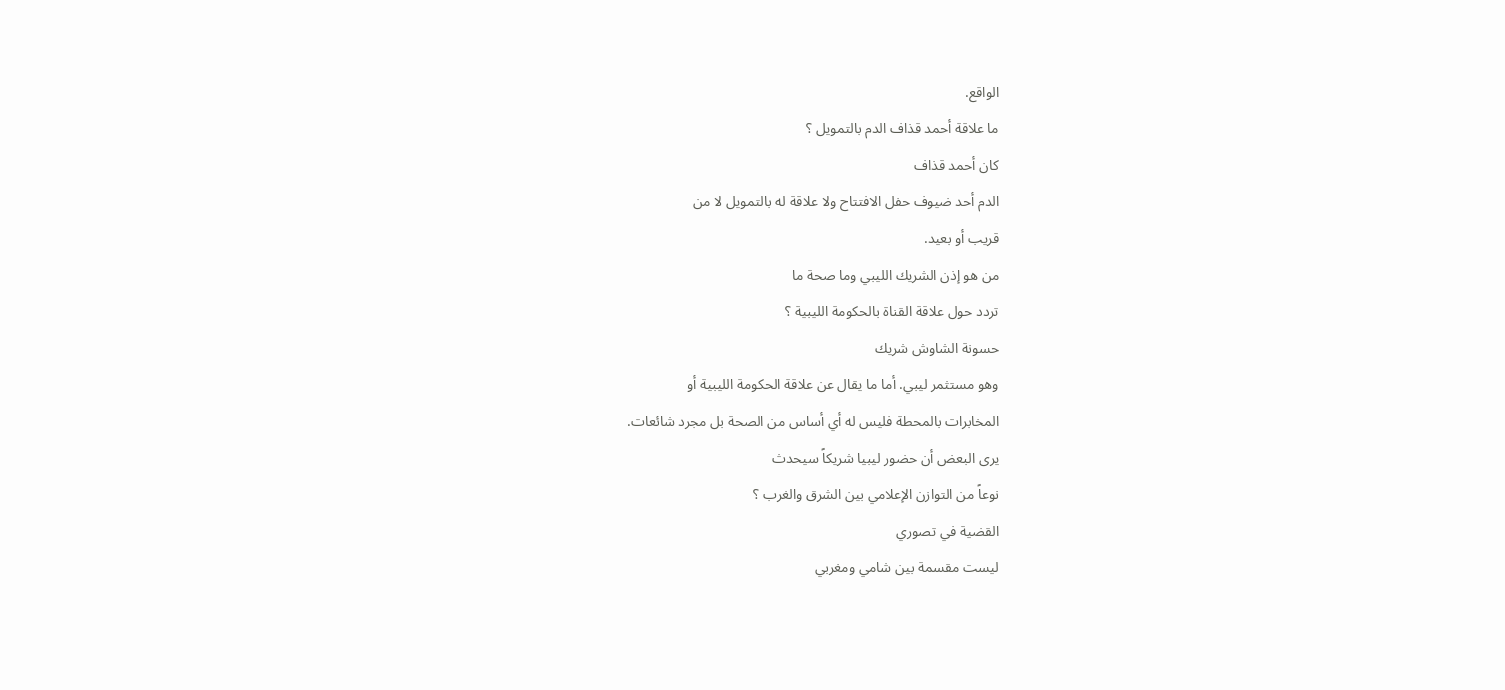الواقع.
ما علاقة أحمد قذاف الدم بالتمويل ؟
كان أحمد قذاف
الدم أحد ضيوف حفل الافتتاح ولا علاقة له بالتمويل لا من
قريب أو بعيد.
من هو إذن الشريك الليبي وما صحة ما
تردد حول علاقة القناة بالحكومة الليبية ؟
حسونة الشاوش شريك
وهو مستثمر ليبي. أما ما يقال عن علاقة الحكومة الليبية أو
المخابرات بالمحطة فليس له أي أساس من الصحة بل مجرد شائعات.
يرى البعض أن حضور ليبيا شريكاً سيحدث
نوعاً من التوازن الإعلامي بين الشرق والغرب ؟
القضية في تصوري
ليست مقسمة بين شامي ومغربي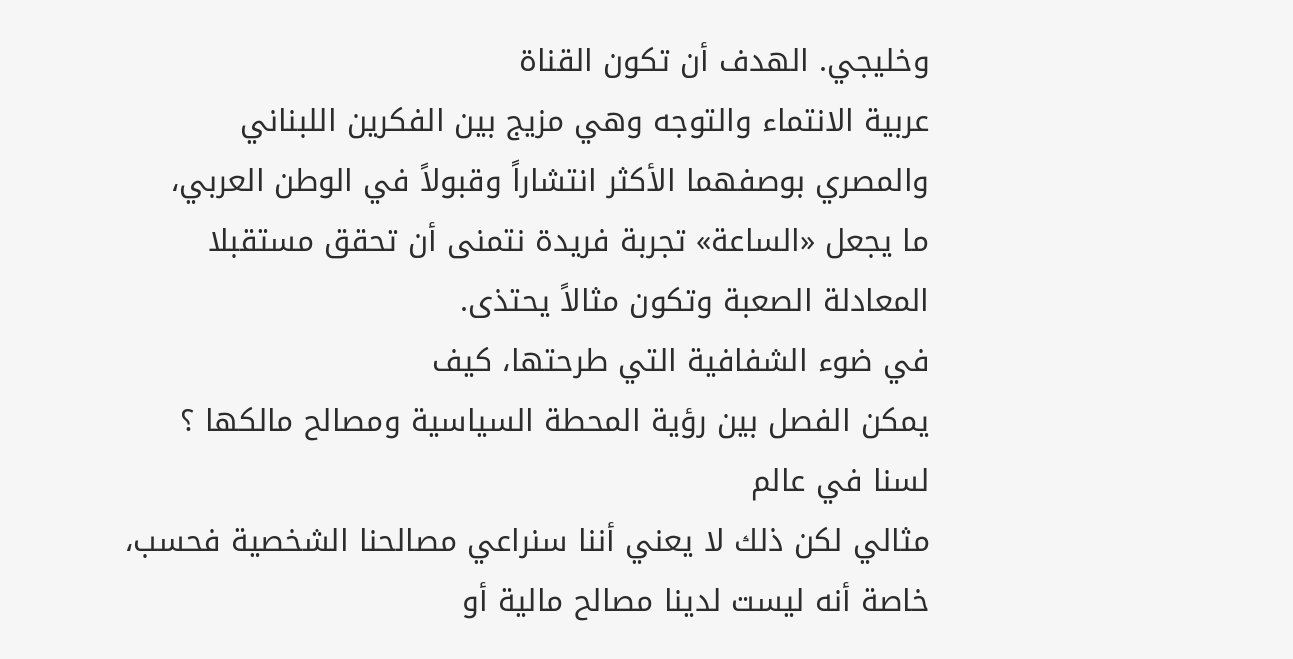وخليجي. الهدف أن تكون القناة
عربية الانتماء والتوجه وهي مزيج بين الفكرين اللبناني
والمصري بوصفهما الأكثر انتشاراً وقبولاً في الوطن العربي،
ما يجعل «الساعة» تجربة فريدة نتمنى أن تحقق مستقبلا
المعادلة الصعبة وتكون مثالاً يحتذى.
في ضوء الشفافية التي طرحتها، كيف
يمكن الفصل بين رؤية المحطة السياسية ومصالح مالكها ؟
لسنا في عالم
مثالي لكن ذلك لا يعني أننا سنراعي مصالحنا الشخصية فحسب،
خاصة أنه ليست لدينا مصالح مالية أو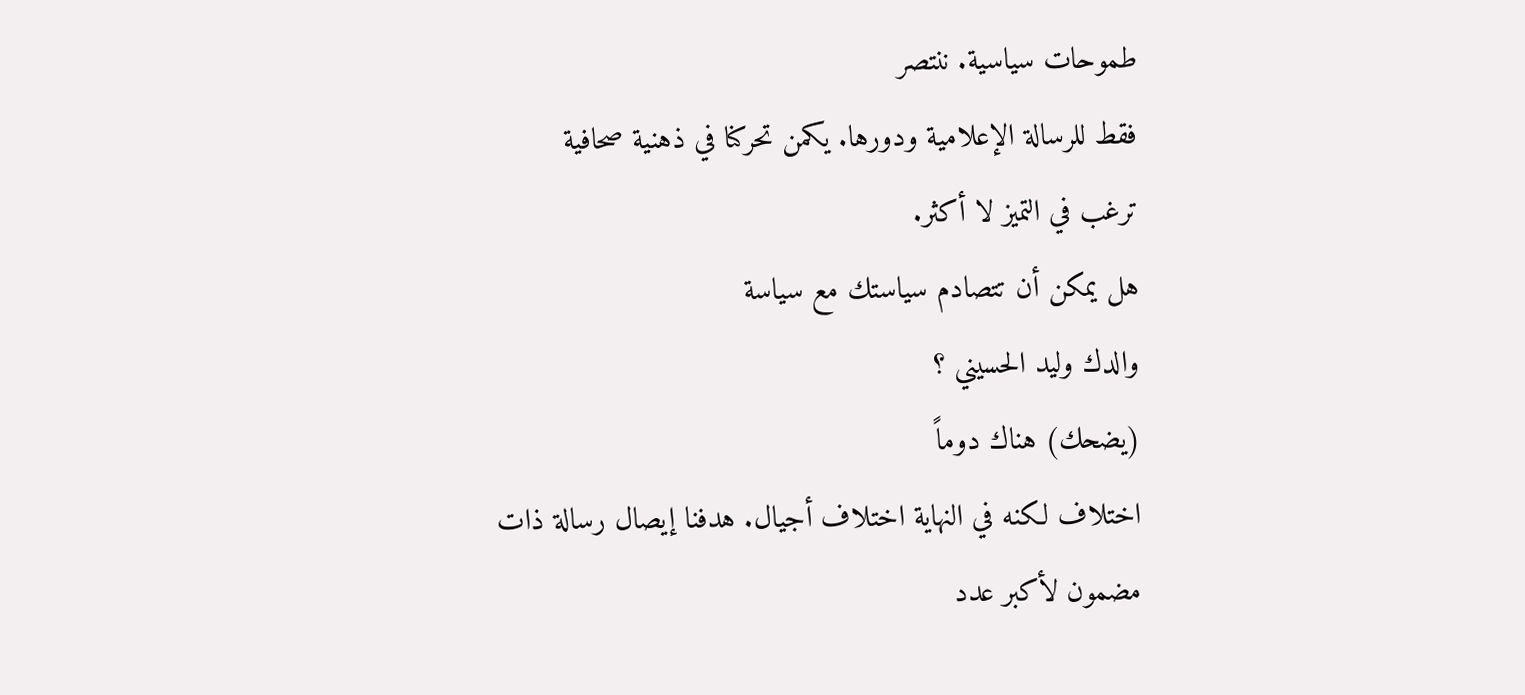طموحات سياسية. ننتصر
فقط للرسالة الإعلامية ودورها. يكمن تحركنا في ذهنية صحافية
ترغب في التميز لا أكثر.
هل يمكن أن تتصادم سياستك مع سياسة
والدك وليد الحسيني ؟
(يضحك) هناك دوماً
اختلاف لكنه في النهاية اختلاف أجيال. هدفنا إيصال رسالة ذات
مضمون لأكبر عدد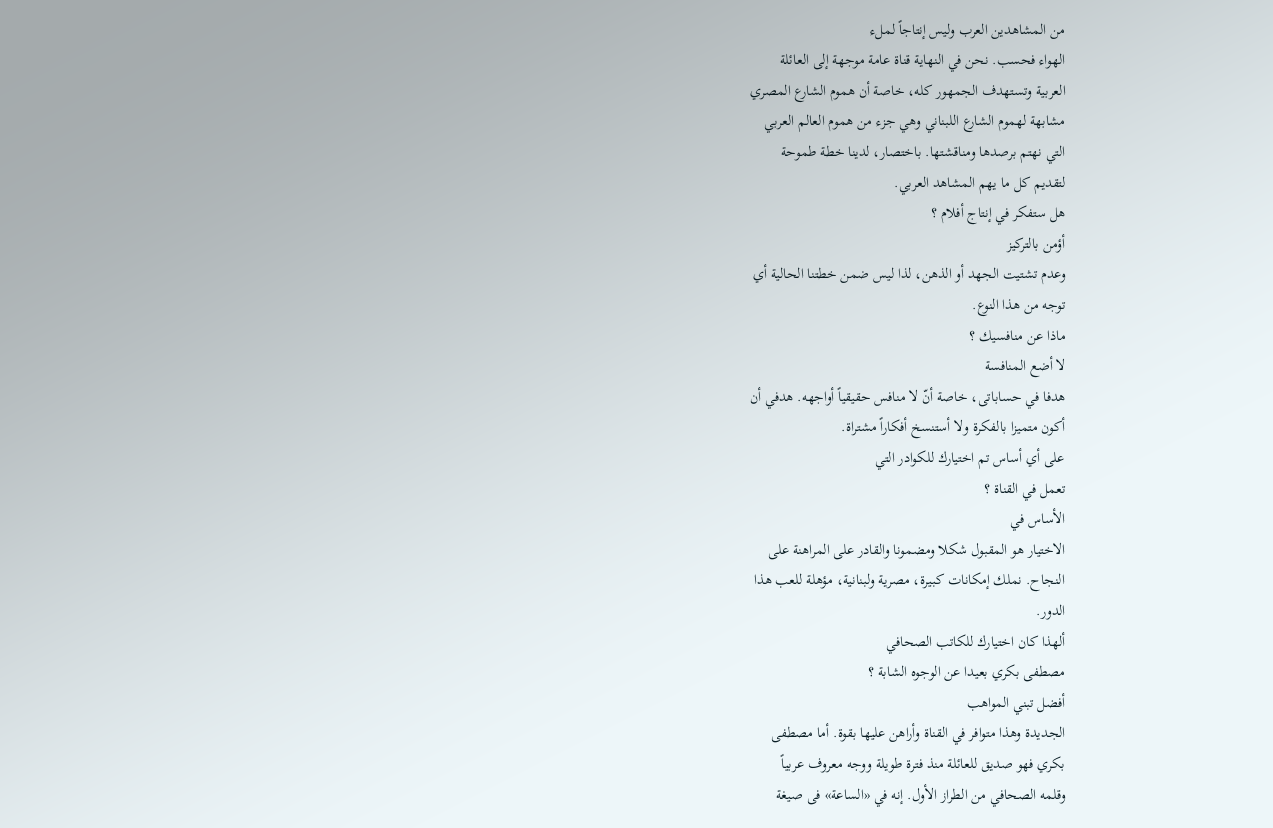من المشاهدين العرب وليس إنتاجاً لملء
الهواء فحسب. نحن في النهاية قناة عامة موجهة إلى العائلة
العربية وتستهدف الجمهور كله، خاصة أن هموم الشارع المصري
مشابهة لهموم الشارع اللبناني وهي جزء من هموم العالم العربي
التي نهتم برصدها ومناقشتها. باختصار، لدينا خطة طموحة
لتقديم كل ما يهم المشاهد العربي.
هل ستفكر في إنتاج أفلام ؟
أؤمن بالتركيز
وعدم تشتيت الجهد أو الذهن، لذا ليس ضمن خطتنا الحالية أي
توجه من هذا النوع.
ماذا عن منافسيك ؟
لا أضع المنافسة
هدفا في حساباتى، خاصة أنّ لا منافس حقيقياً أواجهه. هدفي أن
أكون متميزا بالفكرة ولا أستنسخ أفكاراً مشتراة.
على أي أساس تم اختيارك للكوادر التي
تعمل في القناة ؟
الأساس في
الاختيار هو المقبول شكلا ومضمونا والقادر على المراهنة على
النجاح. نملك إمكانات كبيرة، مصرية ولبنانية، مؤهلة للعب هذا
الدور.
ألهذا كان اختيارك للكاتب الصحافي
مصطفى بكري بعيدا عن الوجوه الشابة ؟
أفضل تبني المواهب
الجديدة وهذا متوافر في القناة وأراهن عليها بقوة. أما مصطفى
بكري فهو صديق للعائلة منذ فترة طويلة ووجه معروف عربياً
وقلمه الصحافي من الطراز الأول. إنه في «الساعة» فى صيغة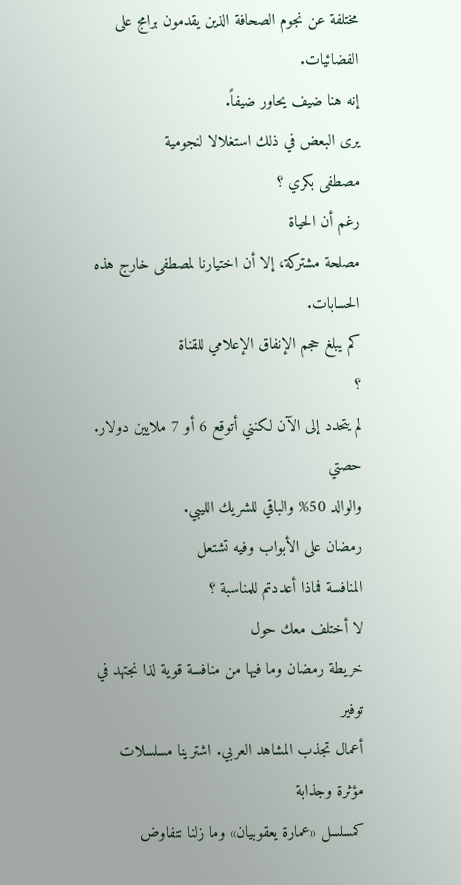مختلفة عن نجوم الصحافة الذين يقدمون برامج على الفضائيات.
إنه هنا ضيف يحاور ضيفاً.
يرى البعض في ذلك استغلالا لنجومية
مصطفى بكري ؟
رغم أن الحياة
مصلحة مشتركة، إلا أن اختيارنا لمصطفى خارج هذه الحسابات.
كم يبلغ حجم الإنفاق الإعلامي للقناة
؟
لم يتحدد إلى الآن لكنني أتوقع 6 أو 7 ملايين دولار. حصتي
والوالد 50% والباقي للشريك الليبي.
رمضان على الأبواب وفيه تشتعل
المنافسة فماذا أعددتم للمناسبة ؟
لا أختلف معك حول
خريطة رمضان وما فيها من منافسة قوية لذا نجتهد في توفير
أعمال تجذب المشاهد العربي. اشترينا مسلسلات مؤثرة وجذابة
كمسلسل «عمارة يعقوبيان» وما زلنا نتفاوض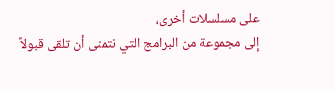على مسلسلات أخرى،
إلى مجموعة من البرامج التي نتمنى أن تلقى قبولاً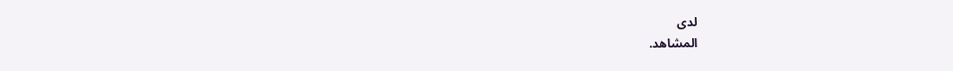لدى
المشاهد.